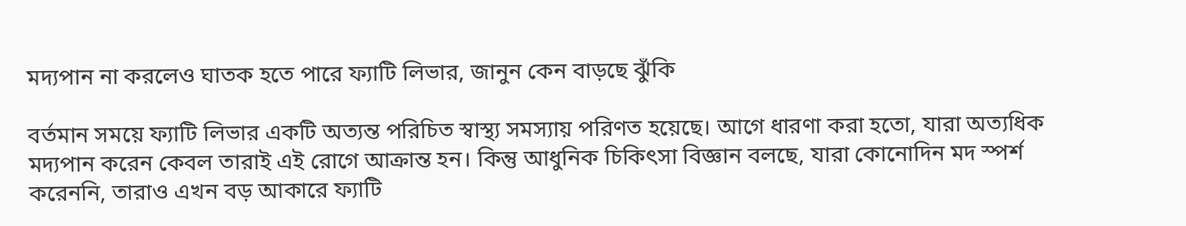মদ্যপান না করলেও ঘাতক হতে পারে ফ্যাটি লিভার, জানুন কেন বাড়ছে ঝুঁকি

বর্তমান সময়ে ফ্যাটি লিভার একটি অত্যন্ত পরিচিত স্বাস্থ্য সমস্যায় পরিণত হয়েছে। আগে ধারণা করা হতো, যারা অত্যধিক মদ্যপান করেন কেবল তারাই এই রোগে আক্রান্ত হন। কিন্তু আধুনিক চিকিৎসা বিজ্ঞান বলছে, যারা কোনোদিন মদ স্পর্শ করেননি, তারাও এখন বড় আকারে ফ্যাটি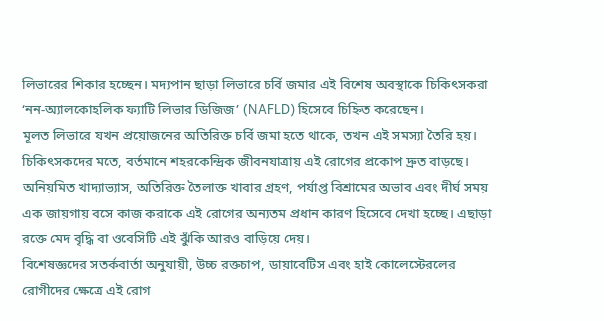লিভারের শিকার হচ্ছেন। মদ্যপান ছাড়া লিভারে চর্বি জমার এই বিশেষ অবস্থাকে চিকিৎসকরা ‘নন-অ্যালকোহলিক ফ্যাটি লিভার ডিজিজ’ (NAFLD) হিসেবে চিহ্নিত করেছেন।
মূলত লিভারে যখন প্রয়োজনের অতিরিক্ত চর্বি জমা হতে থাকে, তখন এই সমস্যা তৈরি হয়। চিকিৎসকদের মতে, বর্তমানে শহরকেন্দ্রিক জীবনযাত্রায় এই রোগের প্রকোপ দ্রুত বাড়ছে। অনিয়মিত খাদ্যাভ্যাস, অতিরিক্ত তৈলাক্ত খাবার গ্রহণ, পর্যাপ্ত বিশ্রামের অভাব এবং দীর্ঘ সময় এক জায়গায় বসে কাজ করাকে এই রোগের অন্যতম প্রধান কারণ হিসেবে দেখা হচ্ছে। এছাড়া রক্তে মেদ বৃদ্ধি বা ওবেসিটি এই ঝুঁকি আরও বাড়িয়ে দেয়।
বিশেষজ্ঞদের সতর্কবার্তা অনুযায়ী, উচ্চ রক্তচাপ, ডায়াবেটিস এবং হাই কোলেস্টেরলের রোগীদের ক্ষেত্রে এই রোগ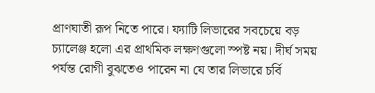প্রাণঘাতী রূপ নিতে পারে। ফ্যাটি লিভারের সবচেয়ে বড় চ্যালেঞ্জ হলো এর প্রাথমিক লক্ষণগুলো স্পষ্ট নয়। দীর্ঘ সময় পর্যন্ত রোগী বুঝতেও পারেন না যে তার লিভারে চর্বি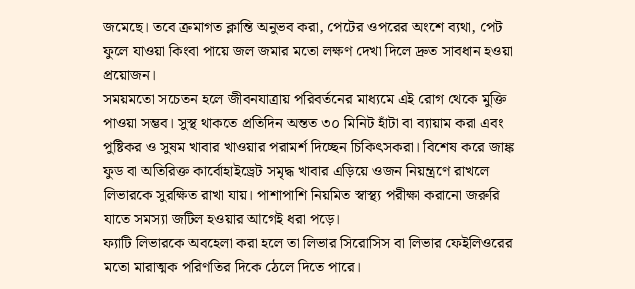জমেছে। তবে ক্রমাগত ক্লান্তি অনুভব করা, পেটের ওপরের অংশে ব্যথা, পেট ফুলে যাওয়া কিংবা পায়ে জল জমার মতো লক্ষণ দেখা দিলে দ্রুত সাবধান হওয়া প্রয়োজন।
সময়মতো সচেতন হলে জীবনযাত্রায় পরিবর্তনের মাধ্যমে এই রোগ থেকে মুক্তি পাওয়া সম্ভব। সুস্থ থাকতে প্রতিদিন অন্তত ৩০ মিনিট হাঁটা বা ব্যায়াম করা এবং পুষ্টিকর ও সুষম খাবার খাওয়ার পরামর্শ দিচ্ছেন চিকিৎসকরা। বিশেষ করে জাঙ্ক ফুড বা অতিরিক্ত কার্বোহাইড্রেট সমৃদ্ধ খাবার এড়িয়ে ওজন নিয়ন্ত্রণে রাখলে লিভারকে সুরক্ষিত রাখা যায়। পাশাপাশি নিয়মিত স্বাস্থ্য পরীক্ষা করানো জরুরি যাতে সমস্যা জটিল হওয়ার আগেই ধরা পড়ে।
ফ্যাটি লিভারকে অবহেলা করা হলে তা লিভার সিরোসিস বা লিভার ফেইলিওরের মতো মারাত্মক পরিণতির দিকে ঠেলে দিতে পারে।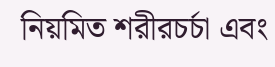নিয়মিত শরীরচর্চা এবং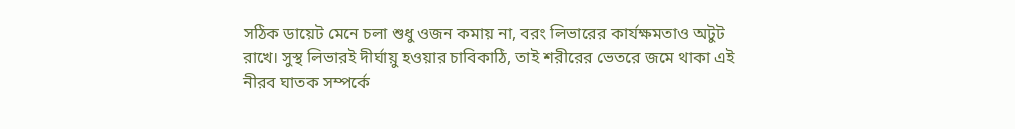সঠিক ডায়েট মেনে চলা শুধু ওজন কমায় না, বরং লিভারের কার্যক্ষমতাও অটুট রাখে। সুস্থ লিভারই দীর্ঘায়ু হওয়ার চাবিকাঠি, তাই শরীরের ভেতরে জমে থাকা এই নীরব ঘাতক সম্পর্কে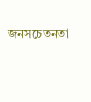জনসচেতনতা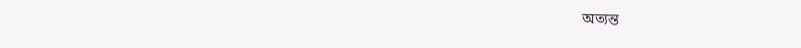অত্যন্ত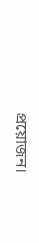প্রয়োজন।